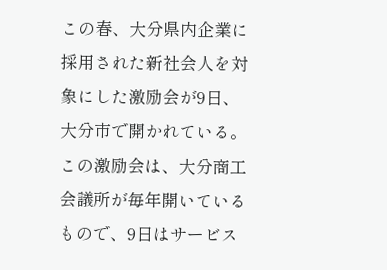この春、大分県内企業に採用された新社会人を対象にした激励会が9日、大分市で開かれている。
この激励会は、大分商工会議所が毎年開いているもので、9日はサービス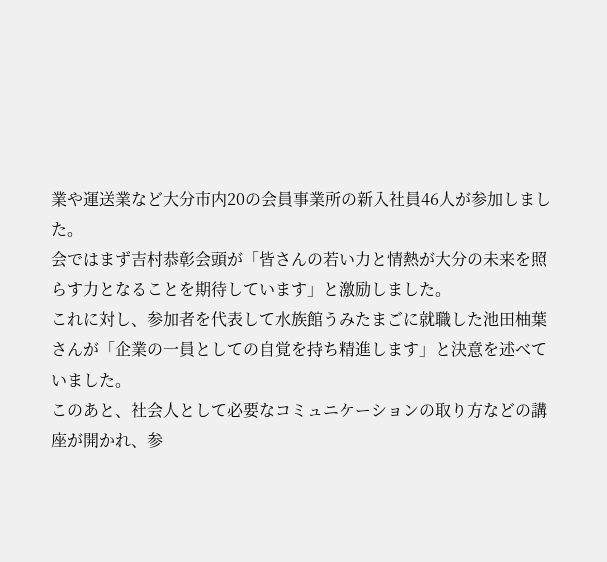業や運送業など大分市内20の会員事業所の新入社員46人が参加しました。
会ではまず吉村恭彰会頭が「皆さんの若い力と情熱が大分の未来を照らす力となることを期待しています」と激励しました。
これに対し、参加者を代表して水族館うみたまごに就職した池田柚葉さんが「企業の一員としての自覚を持ち精進します」と決意を述べていました。
このあと、社会人として必要なコミュニケーションの取り方などの講座が開かれ、参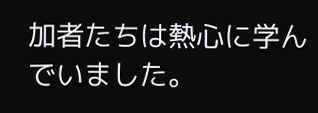加者たちは熱心に学んでいました。